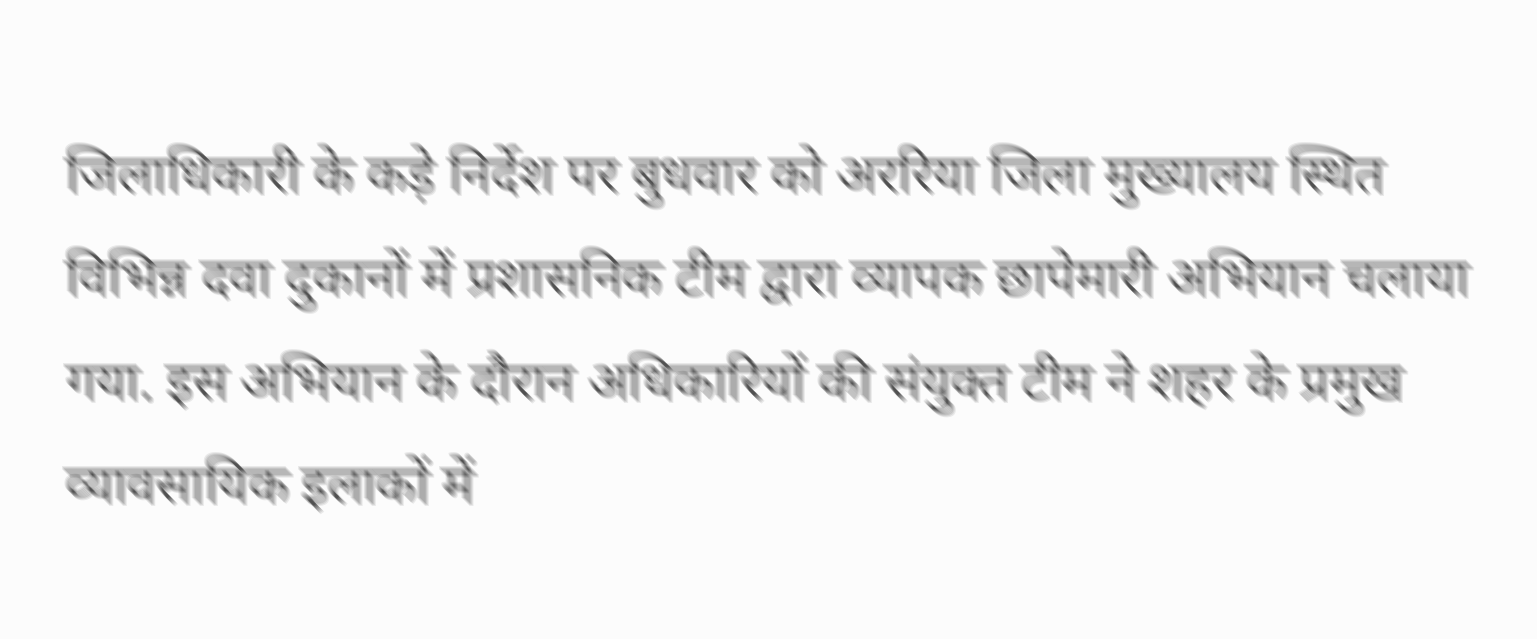जिलाधिकारी के कड़े निर्देश पर बुधवार को अररिया जिला मुख्यालय स्थित विभिन्न दवा दुकानों में प्रशासनिक टीम द्वारा व्यापक छापेमारी अभियान चलाया गया. इस अभियान के दौरान अधिकारियों की संयुक्त टीम ने शहर के प्रमुख व्यावसायिक इलाकों में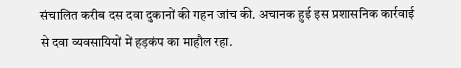संचालित करीब दस दवा दुकानों की गहन जांच की. अचानक हुई इस प्रशासनिक कार्रवाई से दवा व्यवसायियों में हड़कंप का माहौल रहा.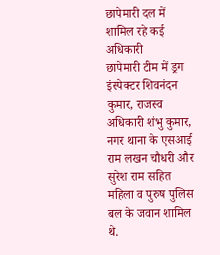छापेमारी दल में शामिल रहे कई अधिकारी
छापेमारी टीम में ड्रग इंस्पेक्टर शिवनंदन कुमार, राजस्व अधिकारी शंभु कुमार, नगर थाना के एसआई राम लखन चौधरी और सुरेश राम सहित महिला व पुरुष पुलिस बल के जवान शामिल थे.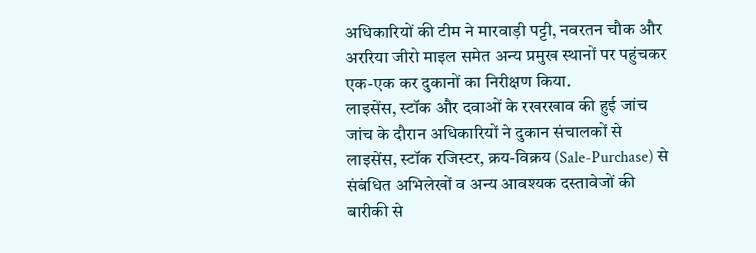अधिकारियों की टीम ने मारवाड़ी पट्टी, नवरतन चौक और अररिया जीरो माइल समेत अन्य प्रमुख स्थानों पर पहुंचकर एक-एक कर दुकानों का निरीक्षण किया.
लाइसेंस, स्टॉक और दवाओं के रखरखाव की हुई जांच
जांच के दौरान अधिकारियों ने दुकान संचालकों से लाइसेंस, स्टॉक रजिस्टर, क्रय-विक्रय (Sale-Purchase) से संबंधित अभिलेखों व अन्य आवश्यक दस्तावेजों की बारीकी से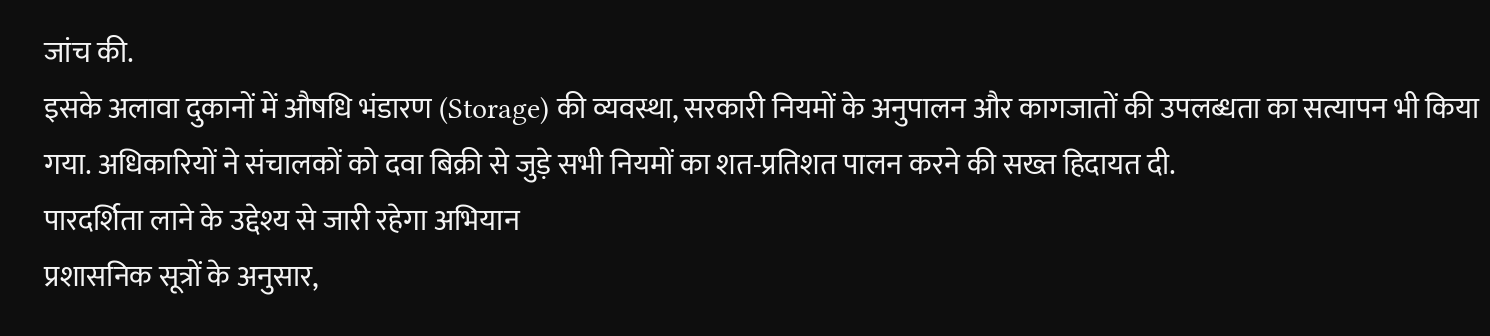जांच की.
इसके अलावा दुकानों में औषधि भंडारण (Storage) की व्यवस्था, सरकारी नियमों के अनुपालन और कागजातों की उपलब्धता का सत्यापन भी किया गया. अधिकारियों ने संचालकों को दवा बिक्री से जुड़े सभी नियमों का शत-प्रतिशत पालन करने की सख्त हिदायत दी.
पारदर्शिता लाने के उद्देश्य से जारी रहेगा अभियान
प्रशासनिक सूत्रों के अनुसार,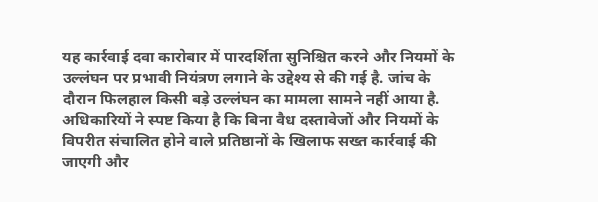यह कार्रवाई दवा कारोबार में पारदर्शिता सुनिश्चित करने और नियमों के उल्लंघन पर प्रभावी नियंत्रण लगाने के उद्देश्य से की गई है. जांच के दौरान फिलहाल किसी बड़े उल्लंघन का मामला सामने नहीं आया है.
अधिकारियों ने स्पष्ट किया है कि बिना वैध दस्तावेजों और नियमों के विपरीत संचालित होने वाले प्रतिष्ठानों के खिलाफ सख्त कार्रवाई की जाएगी और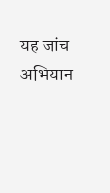यह जांच अभियान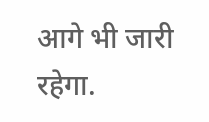आगे भी जारी रहेगा.